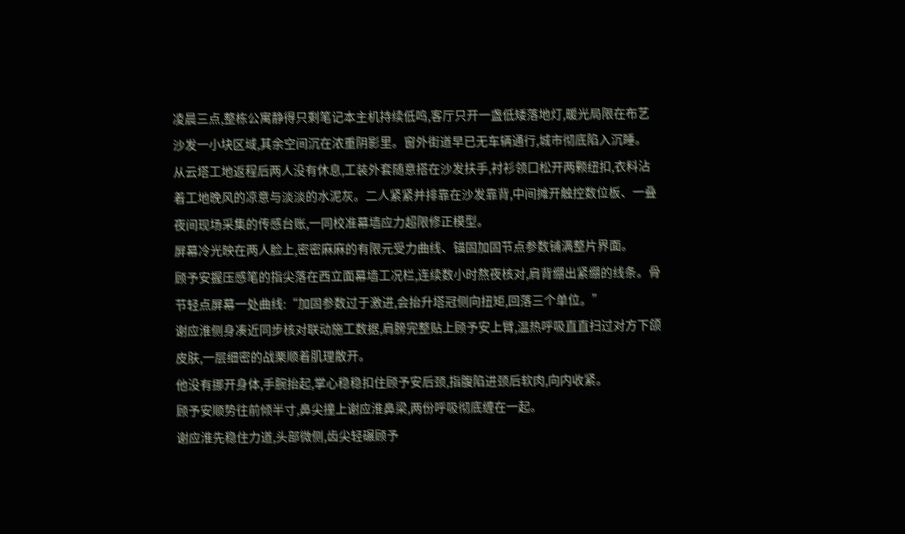凌晨三点,整栋公寓静得只剩笔记本主机持续低鸣,客厅只开一盏低矮落地灯,暖光局限在布艺沙发一小块区域,其余空间沉在浓重阴影里。窗外街道早已无车辆通行,城市彻底陷入沉睡。
从云塔工地返程后两人没有休息,工装外套随意搭在沙发扶手,衬衫领口松开两颗纽扣,衣料沾着工地晚风的凉意与淡淡的水泥灰。二人紧紧并排靠在沙发靠背,中间摊开触控数位板、一叠夜间现场采集的传感台账,一同校准幕墙应力超限修正模型。
屏幕冷光映在两人脸上,密密麻麻的有限元受力曲线、锚固加固节点参数铺满整片界面。
顾予安握压感笔的指尖落在西立面幕墙工况栏,连续数小时熬夜核对,肩背绷出紧绷的线条。骨节轻点屏幕一处曲线:“加固参数过于激进,会抬升塔冠侧向扭矩,回落三个单位。”
谢应淮侧身凑近同步核对联动施工数据,肩膀完整贴上顾予安上臂,温热呼吸直直扫过对方下颌皮肤,一层细密的战栗顺着肌理散开。
他没有挪开身体,手腕抬起,掌心稳稳扣住顾予安后颈,指腹陷进颈后软肉,向内收紧。
顾予安顺势往前倾半寸,鼻尖撞上谢应淮鼻梁,两份呼吸彻底缠在一起。
谢应淮先稳住力道,头部微侧,齿尖轻碾顾予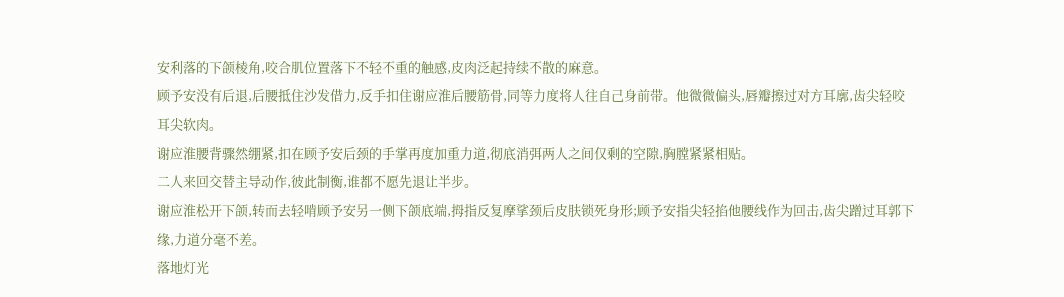安利落的下颌棱角,咬合肌位置落下不轻不重的触感,皮肉泛起持续不散的麻意。
顾予安没有后退,后腰抵住沙发借力,反手扣住谢应淮后腰筋骨,同等力度将人往自己身前带。他微微偏头,唇瓣擦过对方耳廓,齿尖轻咬耳尖软肉。
谢应淮腰背骤然绷紧,扣在顾予安后颈的手掌再度加重力道,彻底消弭两人之间仅剩的空隙,胸膛紧紧相贴。
二人来回交替主导动作,彼此制衡,谁都不愿先退让半步。
谢应淮松开下颌,转而去轻啃顾予安另一侧下颌底端,拇指反复摩挲颈后皮肤锁死身形;顾予安指尖轻掐他腰线作为回击,齿尖蹭过耳郭下缘,力道分毫不差。
落地灯光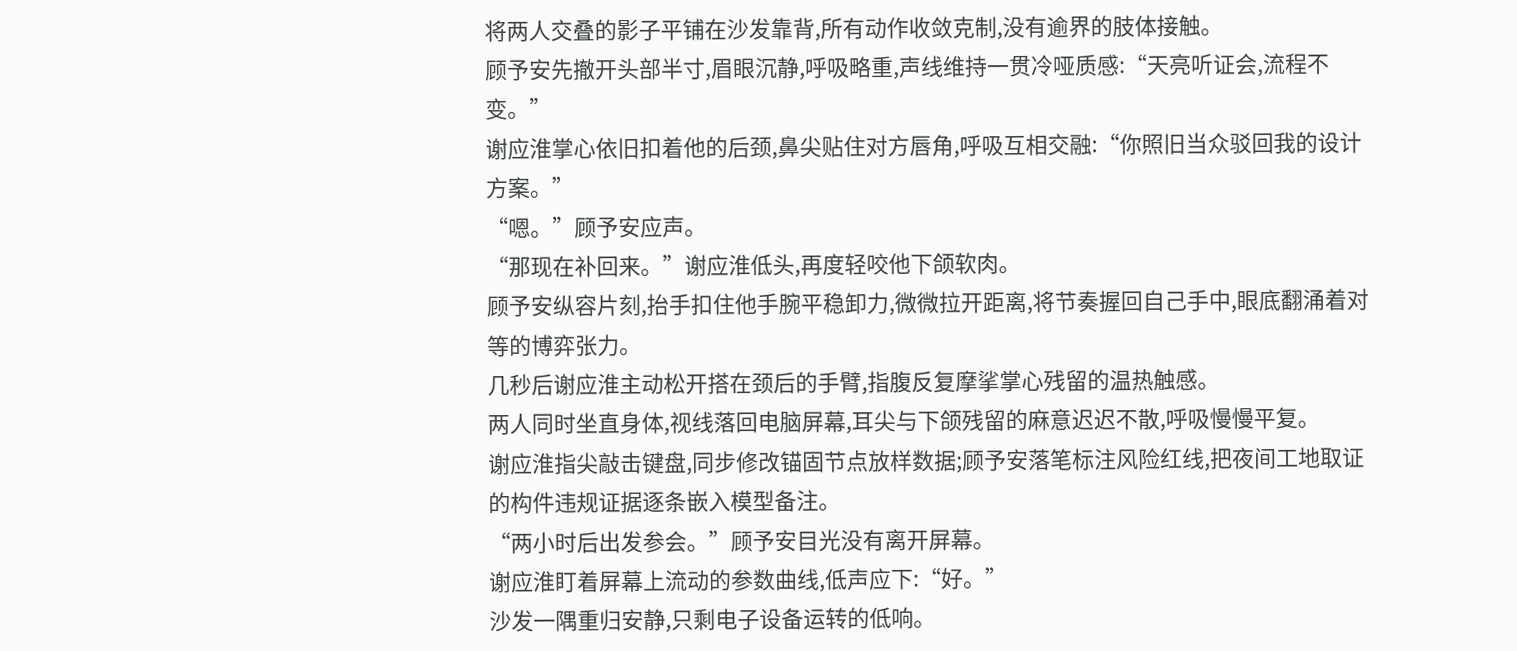将两人交叠的影子平铺在沙发靠背,所有动作收敛克制,没有逾界的肢体接触。
顾予安先撤开头部半寸,眉眼沉静,呼吸略重,声线维持一贯冷哑质感:“天亮听证会,流程不变。”
谢应淮掌心依旧扣着他的后颈,鼻尖贴住对方唇角,呼吸互相交融:“你照旧当众驳回我的设计方案。”
“嗯。”顾予安应声。
“那现在补回来。”谢应淮低头,再度轻咬他下颌软肉。
顾予安纵容片刻,抬手扣住他手腕平稳卸力,微微拉开距离,将节奏握回自己手中,眼底翻涌着对等的博弈张力。
几秒后谢应淮主动松开搭在颈后的手臂,指腹反复摩挲掌心残留的温热触感。
两人同时坐直身体,视线落回电脑屏幕,耳尖与下颌残留的麻意迟迟不散,呼吸慢慢平复。
谢应淮指尖敲击键盘,同步修改锚固节点放样数据;顾予安落笔标注风险红线,把夜间工地取证的构件违规证据逐条嵌入模型备注。
“两小时后出发参会。”顾予安目光没有离开屏幕。
谢应淮盯着屏幕上流动的参数曲线,低声应下:“好。”
沙发一隅重归安静,只剩电子设备运转的低响。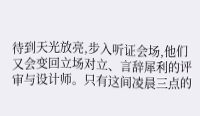待到天光放亮,步入听证会场,他们又会变回立场对立、言辞犀利的评审与设计师。只有这间凌晨三点的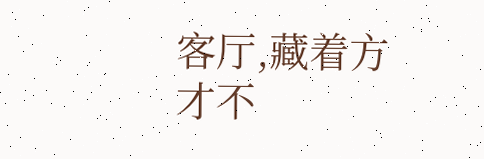客厅,藏着方才不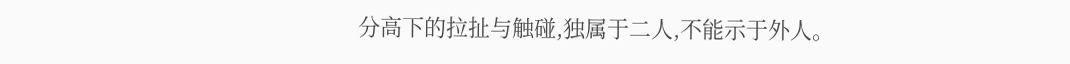分高下的拉扯与触碰,独属于二人,不能示于外人。